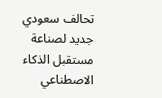تحالف سعودي جديد لصناعة مستقبل الذكاء الاصطناعي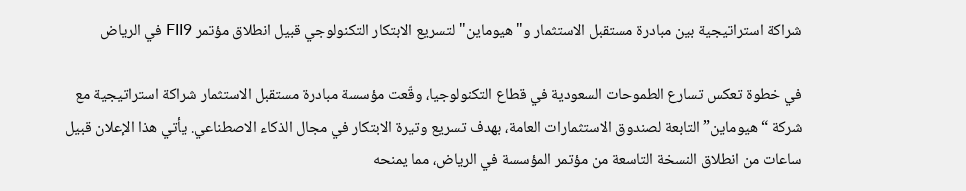شراكة استراتيجية بين مبادرة مستقبل الاستثمار و"هيوماين" لتسريع الابتكار التكنولوجي قبيل انطلاق مؤتمر FII9 في الرياض

في خطوة تعكس تسارع الطموحات السعودية في قطاع التكنولوجيا، وقّعت مؤسسة مبادرة مستقبل الاستثمار شراكة استراتيجية مع شركة “هيوماين” التابعة لصندوق الاستثمارات العامة، بهدف تسريع وتيرة الابتكار في مجال الذكاء الاصطناعي. يأتي هذا الإعلان قبيل ساعات من انطلاق النسخة التاسعة من مؤتمر المؤسسة في الرياض، مما يمنحه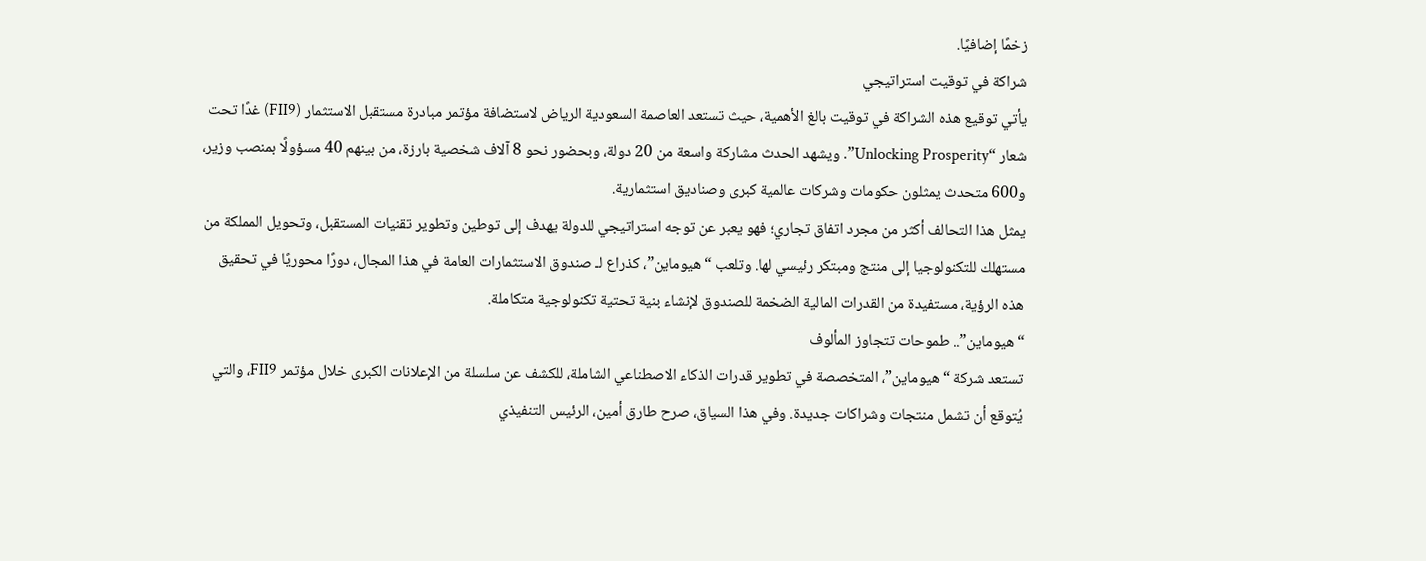زخمًا إضافيًا.
شراكة في توقيت استراتيجي
يأتي توقيع هذه الشراكة في توقيت بالغ الأهمية، حيث تستعد العاصمة السعودية الرياض لاستضافة مؤتمر مبادرة مستقبل الاستثمار (FII9) غدًا تحت شعار “Unlocking Prosperity”. ويشهد الحدث مشاركة واسعة من 20 دولة، وبحضور نحو 8 آلاف شخصية بارزة، من بينهم 40 مسؤولًا بمنصب وزير، و600 متحدث يمثلون حكومات وشركات عالمية كبرى وصناديق استثمارية.
يمثل هذا التحالف أكثر من مجرد اتفاق تجاري؛ فهو يعبر عن توجه استراتيجي للدولة يهدف إلى توطين وتطوير تقنيات المستقبل، وتحويل المملكة من مستهلك للتكنولوجيا إلى منتج ومبتكر رئيسي لها. وتلعب “هيوماين”، كذراع لـ صندوق الاستثمارات العامة في هذا المجال، دورًا محوريًا في تحقيق هذه الرؤية، مستفيدة من القدرات المالية الضخمة للصندوق لإنشاء بنية تحتية تكنولوجية متكاملة.
“هيوماين”.. طموحات تتجاوز المألوف
تستعد شركة “هيوماين”، المتخصصة في تطوير قدرات الذكاء الاصطناعي الشاملة، للكشف عن سلسلة من الإعلانات الكبرى خلال مؤتمر FII9، والتي يُتوقع أن تشمل منتجات وشراكات جديدة. وفي هذا السياق، صرح طارق أمين، الرئيس التنفيذي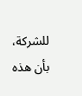للشركة، بأن هذه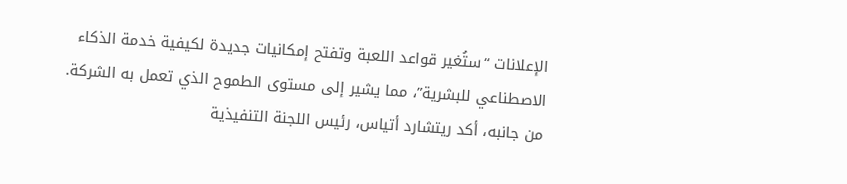الإعلانات “ستُغير قواعد اللعبة وتفتح إمكانيات جديدة لكيفية خدمة الذكاء الاصطناعي للبشرية”، مما يشير إلى مستوى الطموح الذي تعمل به الشركة.
من جانبه، أكد ريتشارد أتياس، رئيس اللجنة التنفيذية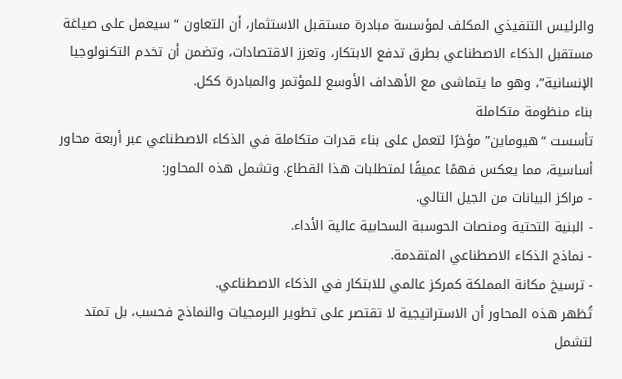والرئيس التنفيذي المكلف لمؤسسة مبادرة مستقبل الاستثمار، أن التعاون “سيعمل على صياغة مستقبل الذكاء الاصطناعي بطرق تدفع الابتكار، وتعزز الاقتصادات، وتضمن أن تخدم التكنولوجيا الإنسانية”، وهو ما يتماشى مع الأهداف الأوسع للمؤتمر والمبادرة ككل.
بناء منظومة متكاملة
تأسست “هيوماين” مؤخرًا لتعمل على بناء قدرات متكاملة في الذكاء الاصطناعي عبر أربعة محاور أساسية، مما يعكس فهمًا عميقًا لمتطلبات هذا القطاع. وتشمل هذه المحاور:
- مراكز البيانات من الجيل التالي.
- البنية التحتية ومنصات الحوسبة السحابية عالية الأداء.
- نماذج الذكاء الاصطناعي المتقدمة.
- ترسيخ مكانة المملكة كمركز عالمي للابتكار في الذكاء الاصطناعي.
تُظهر هذه المحاور أن الاستراتيجية لا تقتصر على تطوير البرمجيات والنماذج فحسب، بل تمتد لتشمل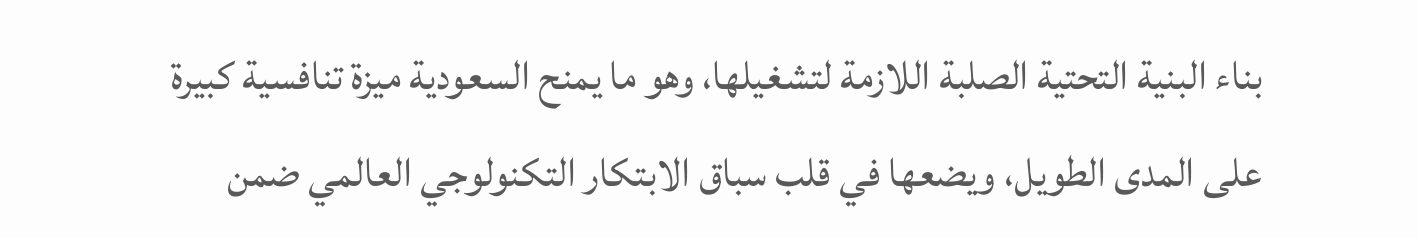بناء البنية التحتية الصلبة اللازمة لتشغيلها، وهو ما يمنح السعودية ميزة تنافسية كبيرة على المدى الطويل، ويضعها في قلب سباق الابتكار التكنولوجي العالمي ضمن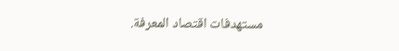مستهدفات اقتصاد المعرفة.